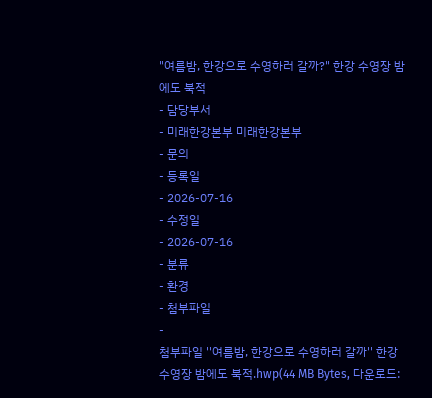"여름밤, 한강으로 수영하러 갈까?" 한강 수영장 밤에도 북적
- 담당부서
- 미래한강본부 미래한강본부
- 문의
- 등록일
- 2026-07-16
- 수정일
- 2026-07-16
- 분류
- 환경
- 첨부파일
-
첨부파일 ''여름밤, 한강으로 수영하러 갈까'' 한강 수영장 밤에도 북적.hwp(44 MB Bytes, 다운로드: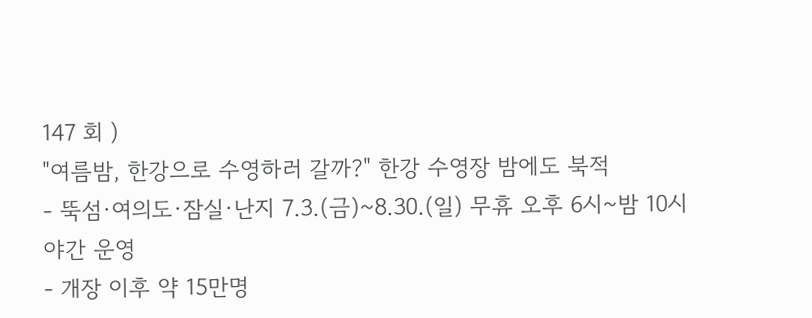147 회 )
"여름밤, 한강으로 수영하러 갈까?" 한강 수영장 밤에도 북적
- 뚝섬·여의도·잠실·난지 7.3.(금)~8.30.(일) 무휴 오후 6시~밤 10시 야간 운영
- 개장 이후 약 15만명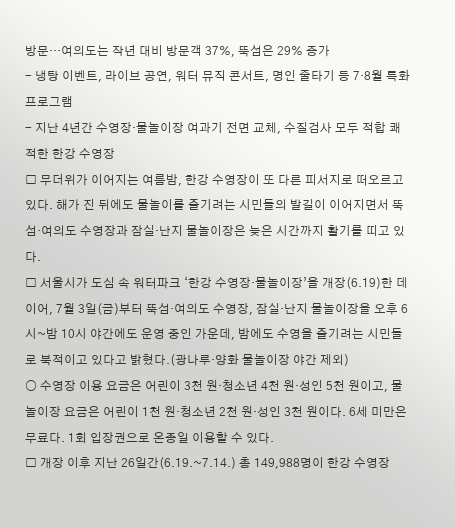방문…여의도는 작년 대비 방문객 37%, 뚝섬은 29% 증가
- 냉탕 이벤트, 라이브 공연, 워터 뮤직 콘서트, 명인 줄타기 등 7·8월 특화 프로그램
- 지난 4년간 수영장·물놀이장 여과기 전면 교체, 수질검사 모두 적합 쾌적한 한강 수영장
□ 무더위가 이어지는 여름밤, 한강 수영장이 또 다른 피서지로 떠오르고 있다. 해가 진 뒤에도 물놀이를 즐기려는 시민들의 발길이 이어지면서 뚝섬·여의도 수영장과 잠실·난지 물놀이장은 늦은 시간까지 활기를 띠고 있다.
□ 서울시가 도심 속 워터파크 ‘한강 수영장·물놀이장’을 개장(6.19)한 데 이어, 7월 3일(금)부터 뚝섬·여의도 수영장, 잠실·난지 물놀이장을 오후 6시~밤 10시 야간에도 운영 중인 가운데, 밤에도 수영을 즐기려는 시민들로 북적이고 있다고 밝혔다.(광나루·양화 물놀이장 야간 제외)
○ 수영장 이용 요금은 어린이 3천 원·청소년 4천 원·성인 5천 원이고, 물놀이장 요금은 어린이 1천 원·청소년 2천 원·성인 3천 원이다. 6세 미만은 무료다. 1회 입장권으로 온종일 이용할 수 있다.
□ 개장 이후 지난 26일간(6.19.~7.14.) 총 149,988명이 한강 수영장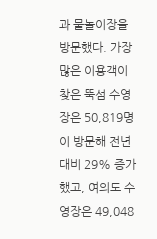과 물놀이장을 방문했다. 가장 많은 이용객이 찾은 뚝섬 수영장은 50,819명이 방문해 전년 대비 29% 증가했고, 여의도 수영장은 49,048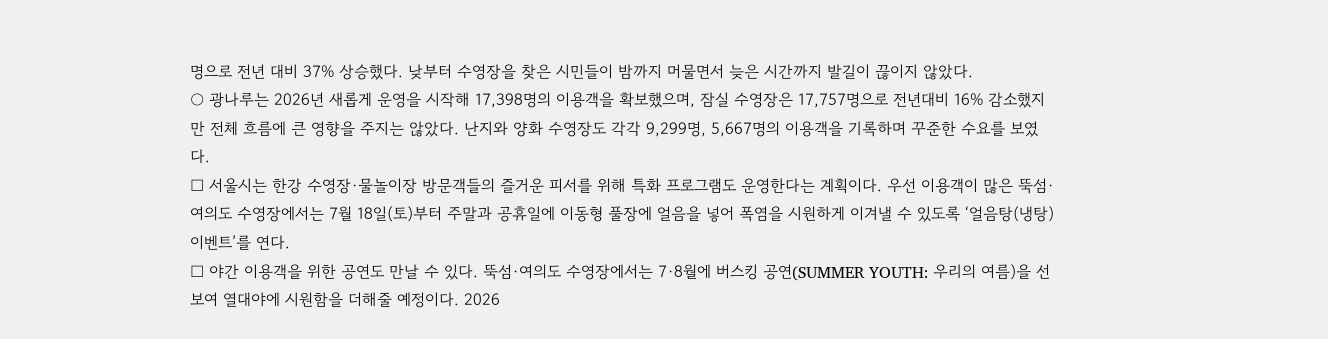명으로 전년 대비 37% 상승했다. 낮부터 수영장을 찾은 시민들이 밤까지 머물면서 늦은 시간까지 발길이 끊이지 않았다.
○ 광나루는 2026년 새롭게 운영을 시작해 17,398명의 이용객을 확보했으며, 잠실 수영장은 17,757명으로 전년대비 16% 감소했지만 전체 흐름에 큰 영향을 주지는 않았다. 난지와 양화 수영장도 각각 9,299명, 5,667명의 이용객을 기록하며 꾸준한 수요를 보였다.
□ 서울시는 한강 수영장·물놀이장 방문객들의 즐거운 피서를 위해 특화 프로그램도 운영한다는 계획이다. 우선 이용객이 많은 뚝섬·여의도 수영장에서는 7월 18일(토)부터 주말과 공휴일에 이동형 풀장에 얼음을 넣어 폭염을 시원하게 이겨낼 수 있도록 ‘얼음탕(냉탕) 이벤트’를 연다.
□ 야간 이용객을 위한 공연도 만날 수 있다. 뚝섬·여의도 수영장에서는 7·8월에 버스킹 공연(SUMMER YOUTH: 우리의 여름)을 선보여 열대야에 시원함을 더해줄 예정이다. 2026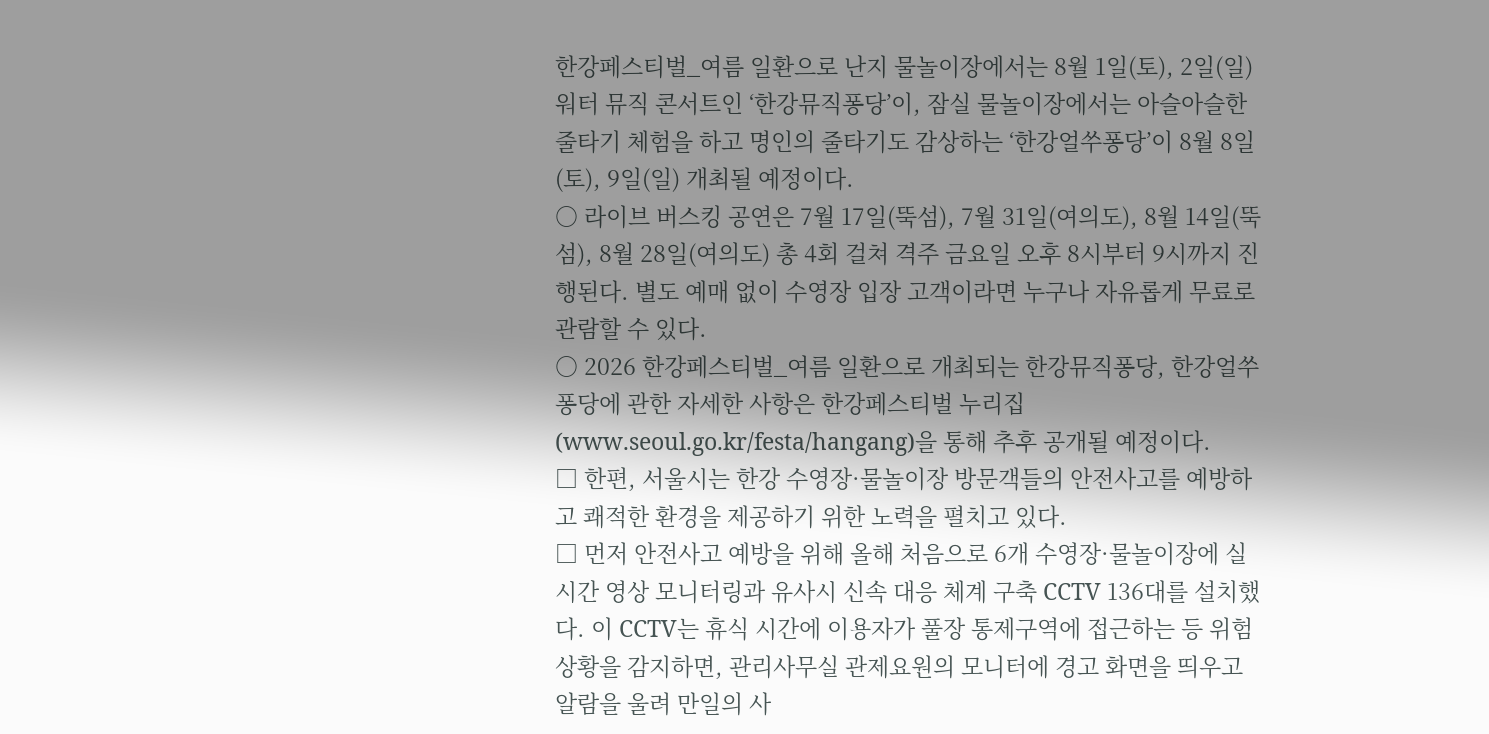한강페스티벌_여름 일환으로 난지 물놀이장에서는 8월 1일(토), 2일(일) 워터 뮤직 콘서트인 ‘한강뮤직퐁당’이, 잠실 물놀이장에서는 아슬아슬한 줄타기 체험을 하고 명인의 줄타기도 감상하는 ‘한강얼쑤퐁당’이 8월 8일(토), 9일(일) 개최될 예정이다.
○ 라이브 버스킹 공연은 7월 17일(뚝섬), 7월 31일(여의도), 8월 14일(뚝섬), 8월 28일(여의도) 총 4회 걸쳐 격주 금요일 오후 8시부터 9시까지 진행된다. 별도 예매 없이 수영장 입장 고객이라면 누구나 자유롭게 무료로 관람할 수 있다.
○ 2026 한강페스티벌_여름 일환으로 개최되는 한강뮤직퐁당, 한강얼쑤퐁당에 관한 자세한 사항은 한강페스티벌 누리집(www.seoul.go.kr/festa/hangang)을 통해 추후 공개될 예정이다.
□ 한편, 서울시는 한강 수영장·물놀이장 방문객들의 안전사고를 예방하고 쾌적한 환경을 제공하기 위한 노력을 펼치고 있다.
□ 먼저 안전사고 예방을 위해 올해 처음으로 6개 수영장·물놀이장에 실시간 영상 모니터링과 유사시 신속 대응 체계 구축 CCTV 136대를 설치했다. 이 CCTV는 휴식 시간에 이용자가 풀장 통제구역에 접근하는 등 위험 상황을 감지하면, 관리사무실 관제요원의 모니터에 경고 화면을 띄우고 알람을 울려 만일의 사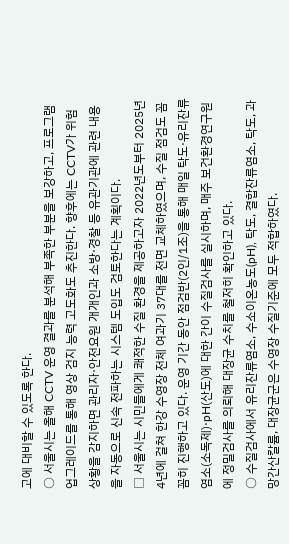고에 대비할 수 있도록 한다.
○ 서울시는 올해 CCTV 운영 결과를 분석해 부족한 부분을 보강하고, 프로그램 업그레이드를 통해 영상 검지 능력 고도화도 추진한다. 향후에는 CCTV가 위험 상황을 감지하면 관리자·안전요원 개개인과 소방·경찰 등 유관기관에 관련 내용을 자동으로 신속 전파하는 시스템 도입도 검토한다는 계획이다.
□ 서울시는 시민들에게 쾌적한 수질 환경을 제공하고자 2022년도부터 2025년 4년에 걸쳐 한강 수영장 전체 여과기 37대를 전면 교체하였으며, 수질 점검도 꼼꼼히 진행하고 있다. 운영 기간 동안 점검반(2인/1조)을 통해 매일 탁도·유리잔류염소(소독제)·pH(산도)에 대한 간이 수질검사를 실시하며, 매주 보건환경연구원에 정밀검사를 의뢰해 대장균 수치를 철저히 확인하고 있다.
○ 수질검사에서 유리잔류염소, 수소이온농도(pH), 탁도, 결합잔류염소, 탁도, 과망간산칼륨, 대장균군은 수영장 수질기준에 모두 적합하였다.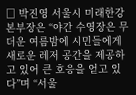□ 박진영 서울시 미래한강본부장은 “야간 수영장은 무더운 여름밤에 시민들에게 새로운 레저 공간을 제공하고 있어 큰 호응을 얻고 있다”며 “서울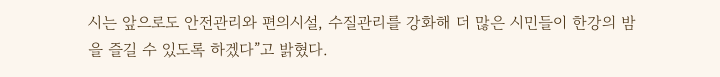시는 앞으로도 안전관리와 편의시설, 수질관리를 강화해 더 많은 시민들이 한강의 밤을 즐길 수 있도록 하겠다”고 밝혔다.